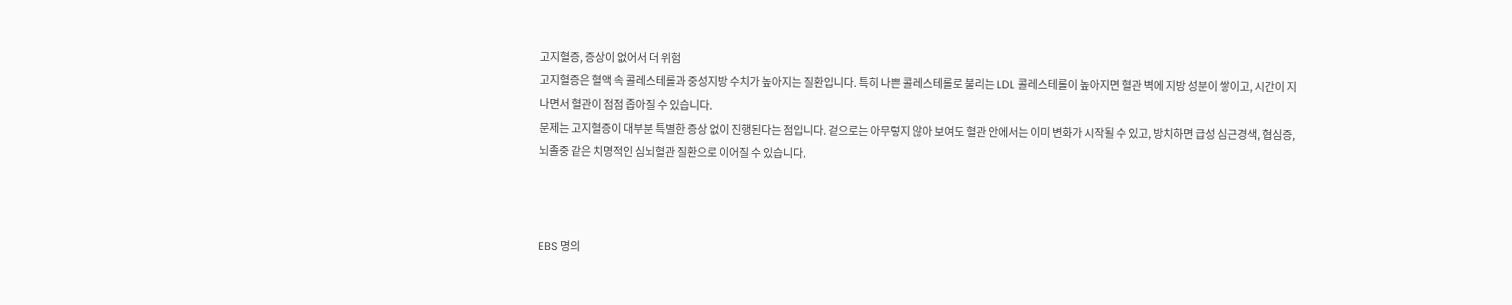고지혈증, 증상이 없어서 더 위험
고지혈증은 혈액 속 콜레스테롤과 중성지방 수치가 높아지는 질환입니다. 특히 나쁜 콜레스테롤로 불리는 LDL 콜레스테롤이 높아지면 혈관 벽에 지방 성분이 쌓이고, 시간이 지나면서 혈관이 점점 좁아질 수 있습니다.
문제는 고지혈증이 대부분 특별한 증상 없이 진행된다는 점입니다. 겉으로는 아무렇지 않아 보여도 혈관 안에서는 이미 변화가 시작될 수 있고, 방치하면 급성 심근경색, 협심증, 뇌졸중 같은 치명적인 심뇌혈관 질환으로 이어질 수 있습니다.



EBS 명의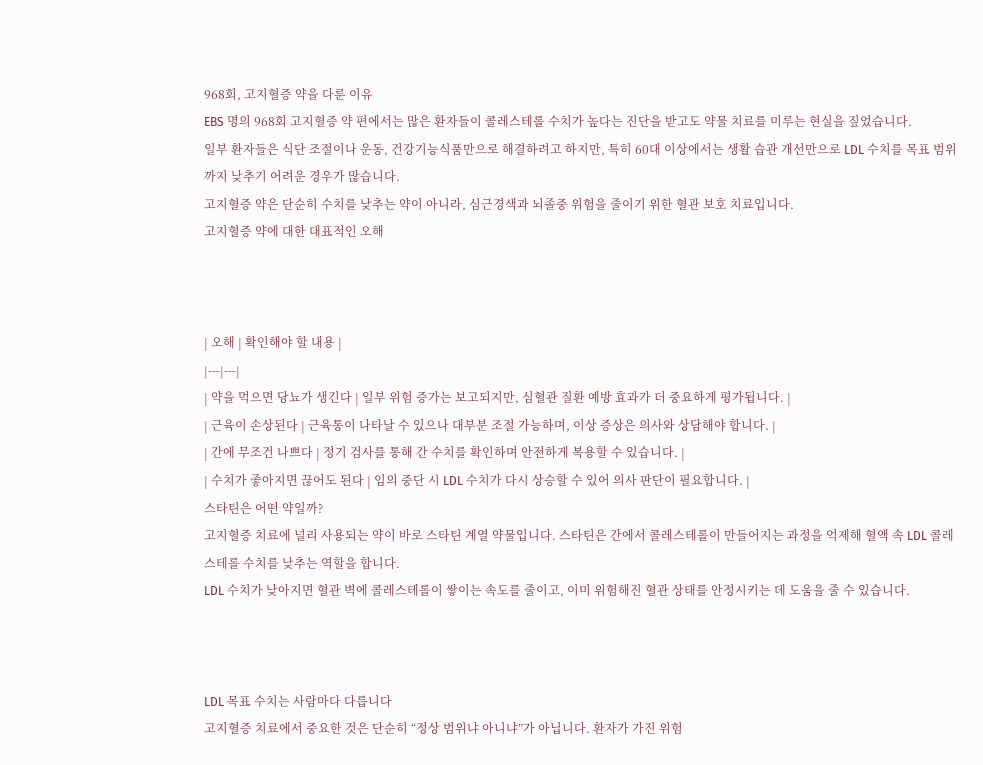968회, 고지혈증 약을 다룬 이유
EBS 명의 968회 고지혈증 약 편에서는 많은 환자들이 콜레스테롤 수치가 높다는 진단을 받고도 약물 치료를 미루는 현실을 짚었습니다.
일부 환자들은 식단 조절이나 운동, 건강기능식품만으로 해결하려고 하지만, 특히 60대 이상에서는 생활 습관 개선만으로 LDL 수치를 목표 범위까지 낮추기 어려운 경우가 많습니다.
고지혈증 약은 단순히 수치를 낮추는 약이 아니라, 심근경색과 뇌졸중 위험을 줄이기 위한 혈관 보호 치료입니다.
고지혈증 약에 대한 대표적인 오해



| 오해 | 확인해야 할 내용 |
|---|---|
| 약을 먹으면 당뇨가 생긴다 | 일부 위험 증가는 보고되지만, 심혈관 질환 예방 효과가 더 중요하게 평가됩니다. |
| 근육이 손상된다 | 근육통이 나타날 수 있으나 대부분 조절 가능하며, 이상 증상은 의사와 상담해야 합니다. |
| 간에 무조건 나쁘다 | 정기 검사를 통해 간 수치를 확인하며 안전하게 복용할 수 있습니다. |
| 수치가 좋아지면 끊어도 된다 | 임의 중단 시 LDL 수치가 다시 상승할 수 있어 의사 판단이 필요합니다. |
스타틴은 어떤 약일까?
고지혈증 치료에 널리 사용되는 약이 바로 스타틴 계열 약물입니다. 스타틴은 간에서 콜레스테롤이 만들어지는 과정을 억제해 혈액 속 LDL 콜레스테롤 수치를 낮추는 역할을 합니다.
LDL 수치가 낮아지면 혈관 벽에 콜레스테롤이 쌓이는 속도를 줄이고, 이미 위험해진 혈관 상태를 안정시키는 데 도움을 줄 수 있습니다.



LDL 목표 수치는 사람마다 다릅니다
고지혈증 치료에서 중요한 것은 단순히 “정상 범위냐 아니냐”가 아닙니다. 환자가 가진 위험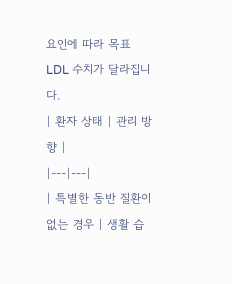요인에 따라 목표 LDL 수치가 달라집니다.
| 환자 상태 | 관리 방향 |
|---|---|
| 특별한 동반 질환이 없는 경우 | 생활 습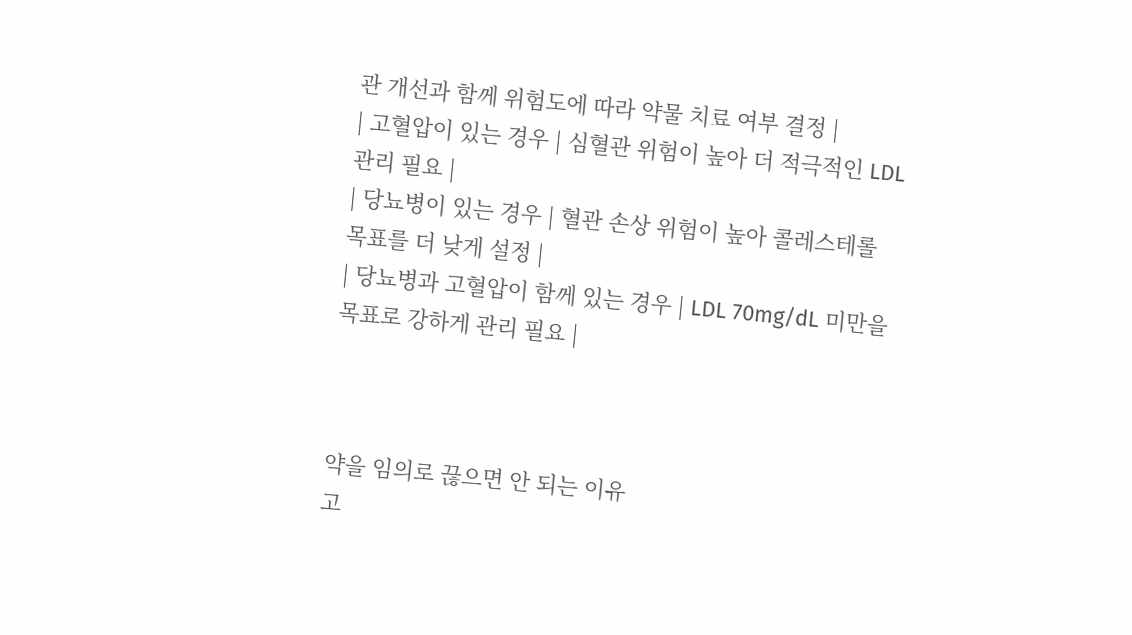관 개선과 함께 위험도에 따라 약물 치료 여부 결정 |
| 고혈압이 있는 경우 | 심혈관 위험이 높아 더 적극적인 LDL 관리 필요 |
| 당뇨병이 있는 경우 | 혈관 손상 위험이 높아 콜레스테롤 목표를 더 낮게 설정 |
| 당뇨병과 고혈압이 함께 있는 경우 | LDL 70mg/dL 미만을 목표로 강하게 관리 필요 |



약을 임의로 끊으면 안 되는 이유
고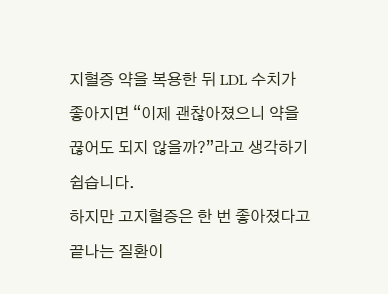지혈증 약을 복용한 뒤 LDL 수치가 좋아지면 “이제 괜찮아졌으니 약을 끊어도 되지 않을까?”라고 생각하기 쉽습니다.
하지만 고지혈증은 한 번 좋아졌다고 끝나는 질환이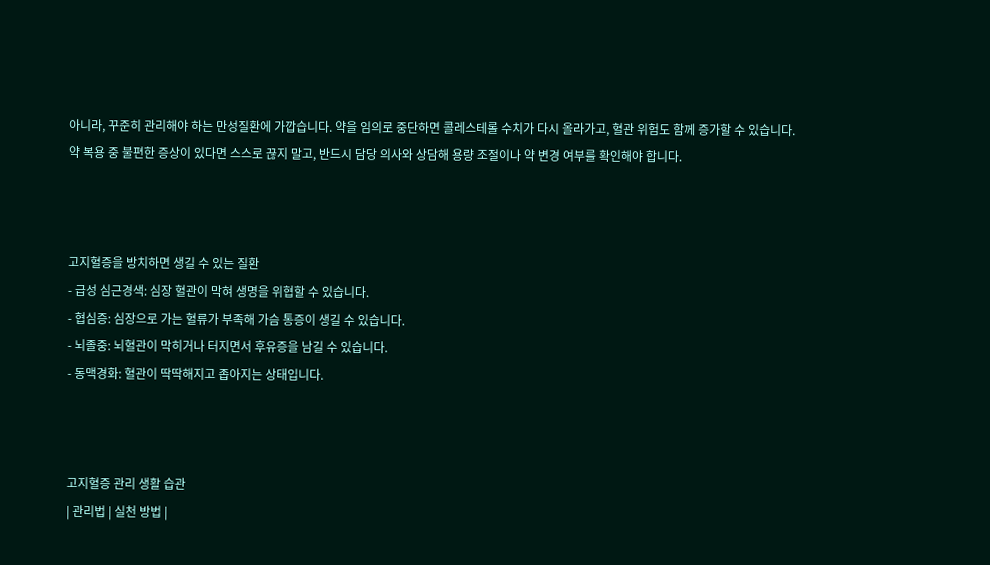아니라, 꾸준히 관리해야 하는 만성질환에 가깝습니다. 약을 임의로 중단하면 콜레스테롤 수치가 다시 올라가고, 혈관 위험도 함께 증가할 수 있습니다.
약 복용 중 불편한 증상이 있다면 스스로 끊지 말고, 반드시 담당 의사와 상담해 용량 조절이나 약 변경 여부를 확인해야 합니다.



고지혈증을 방치하면 생길 수 있는 질환
- 급성 심근경색: 심장 혈관이 막혀 생명을 위협할 수 있습니다.
- 협심증: 심장으로 가는 혈류가 부족해 가슴 통증이 생길 수 있습니다.
- 뇌졸중: 뇌혈관이 막히거나 터지면서 후유증을 남길 수 있습니다.
- 동맥경화: 혈관이 딱딱해지고 좁아지는 상태입니다.



고지혈증 관리 생활 습관
| 관리법 | 실천 방법 |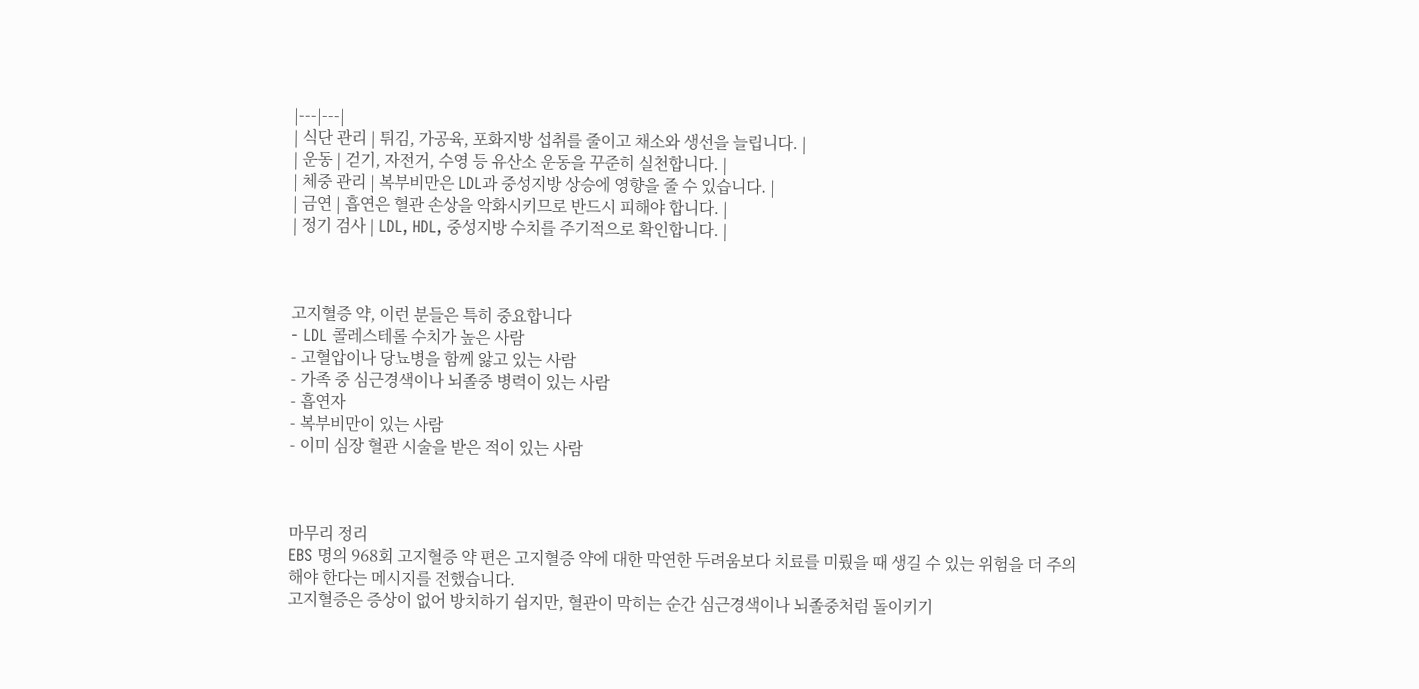|---|---|
| 식단 관리 | 튀김, 가공육, 포화지방 섭취를 줄이고 채소와 생선을 늘립니다. |
| 운동 | 걷기, 자전거, 수영 등 유산소 운동을 꾸준히 실천합니다. |
| 체중 관리 | 복부비만은 LDL과 중성지방 상승에 영향을 줄 수 있습니다. |
| 금연 | 흡연은 혈관 손상을 악화시키므로 반드시 피해야 합니다. |
| 정기 검사 | LDL, HDL, 중성지방 수치를 주기적으로 확인합니다. |



고지혈증 약, 이런 분들은 특히 중요합니다
- LDL 콜레스테롤 수치가 높은 사람
- 고혈압이나 당뇨병을 함께 앓고 있는 사람
- 가족 중 심근경색이나 뇌졸중 병력이 있는 사람
- 흡연자
- 복부비만이 있는 사람
- 이미 심장 혈관 시술을 받은 적이 있는 사람



마무리 정리
EBS 명의 968회 고지혈증 약 편은 고지혈증 약에 대한 막연한 두려움보다 치료를 미뤘을 때 생길 수 있는 위험을 더 주의해야 한다는 메시지를 전했습니다.
고지혈증은 증상이 없어 방치하기 쉽지만, 혈관이 막히는 순간 심근경색이나 뇌졸중처럼 돌이키기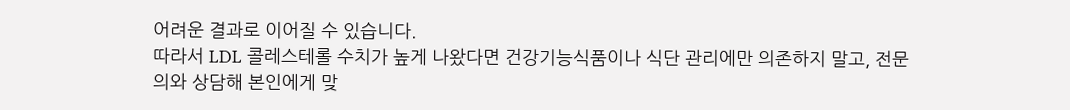어려운 결과로 이어질 수 있습니다.
따라서 LDL 콜레스테롤 수치가 높게 나왔다면 건강기능식품이나 식단 관리에만 의존하지 말고, 전문의와 상담해 본인에게 맞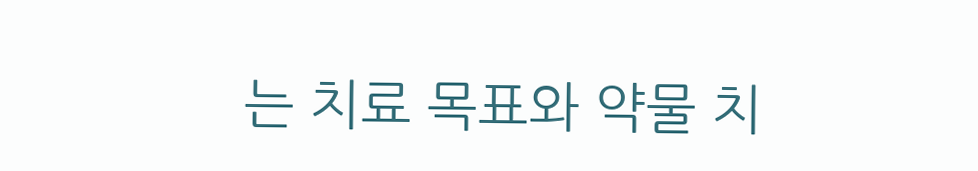는 치료 목표와 약물 치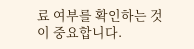료 여부를 확인하는 것이 중요합니다.